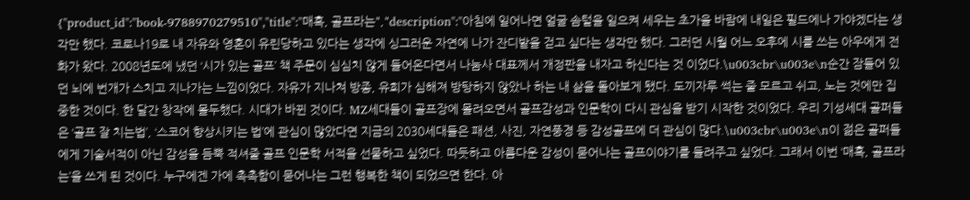{"product_id":"book-9788970279510","title":"매혹, 골프라는","description":"아침에 일어나면 얼굴 솜털을 일으켜 세우는 초가을 바람에 내일은 필드에나 가야겠다는 생각만 했다. 코로나19로 내 자유와 영혼이 유린당하고 있다는 생각에 싱그러운 자연에 나가 잔디밭을 걷고 싶다는 생각만 했다. 그러던 시월 어느 오후에 시를 쓰는 아우에게 전화가 왔다. 2008년도에 냈던 ‘시가 있는 골프’ 책 주문이 심심치 않게 들어온다면서 나눔사 대표께서 개정판을 내자고 하신다는 것 이었다.\u003cbr\u003e\n순간 잠들어 있던 뇌에 번개가 스치고 지나가는 느낌이었다. 자유가 지나쳐 방종, 유희가 심해져 방탕하지 않았나 하는 내 삶을 돌아보게 됐다. 도끼자루 썩는 줄 모르고 쉬고, 노는 것에만 집중한 것이다. 한 달간 창작에 몰두했다. 시대가 바뀐 것이다. MZ세대들이 골프장에 몰려오면서 골프감성과 인문학이 다시 관심을 받기 시작한 것이었다. 우리 기성세대 골퍼들은 ‘골프 잘 치는법’, ‘스코어 향상시키는 법’에 관심이 많았다면 지금의 2030세대들은 패션, 사진, 자연풍경 등 감성골프에 더 관심이 많다.\u003cbr\u003e\n이 젊은 골퍼들에게 기술서적이 아닌 감성을 듬뿍 적셔줄 골프 인문학 서적을 선물하고 싶었다. 따듯하고 아름다운 감성이 묻어나는 골프이야기를 들려주고 싶었다. 그래서 이번 ‘매혹, 골프라는’을 쓰게 된 것이다. 누구에겐 가에 촉촉함이 묻어나는 그런 행복한 책이 되었으면 한다. 아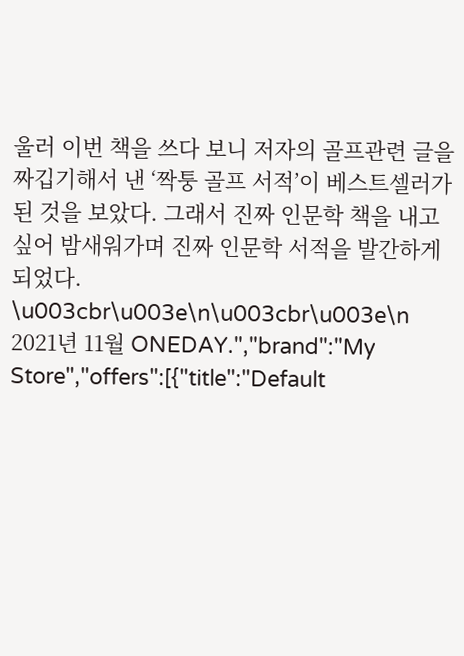울러 이번 책을 쓰다 보니 저자의 골프관련 글을 짜깁기해서 낸 ‘짝퉁 골프 서적’이 베스트셀러가 된 것을 보았다. 그래서 진짜 인문학 책을 내고 싶어 밤새워가며 진짜 인문학 서적을 발간하게 되었다.              \u003cbr\u003e\n\u003cbr\u003e\n            2021년 11월 ONEDAY.","brand":"My Store","offers":[{"title":"Default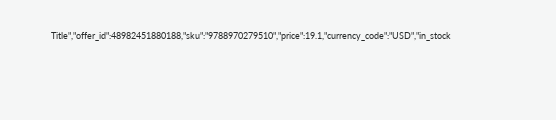Title","offer_id":48982451880188,"sku":"9788970279510","price":19.1,"currency_code":"USD","in_stock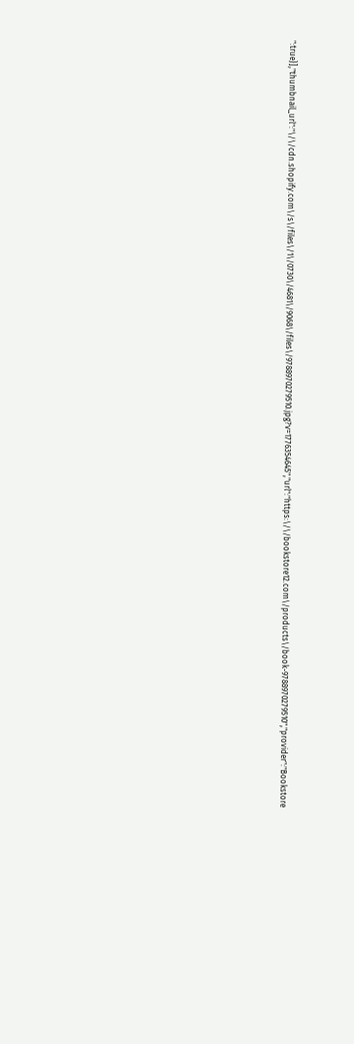":true}],"thumbnail_url":"\/\/cdn.shopify.com\/s\/files\/1\/0730\/4681\/9068\/files\/9788970279510.jpg?v=1776354645","url":"https:\/\/bookstore12.com\/products\/book-9788970279510","provider":"Bookstore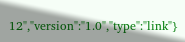12","version":"1.0","type":"link"}